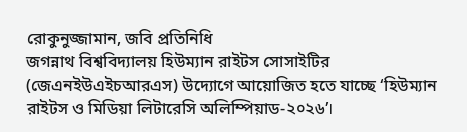রোকুনুজ্জামান, জবি প্রতিনিধি
জগন্নাথ বিশ্ববিদ্যালয় হিউম্যান রাইটস সোসাইটির (জেএনইউএইচআরএস) উদ্যোগে আয়োজিত হতে যাচ্ছে ‘হিউম্যান রাইটস ও মিডিয়া লিটারেসি অলিম্পিয়াড-২০২৬’।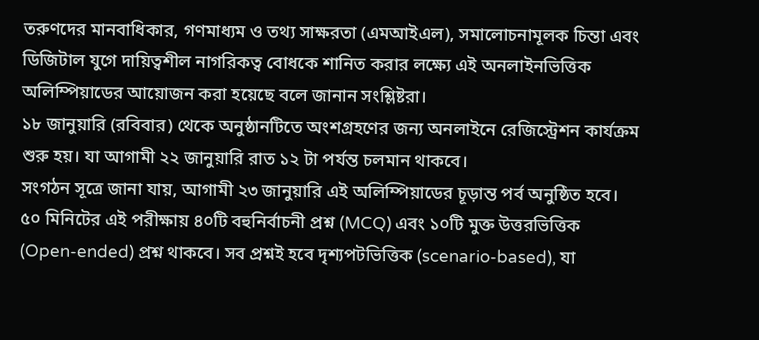তরুণদের মানবাধিকার, গণমাধ্যম ও তথ্য সাক্ষরতা (এমআইএল), সমালোচনামূলক চিন্তা এবং ডিজিটাল যুগে দায়িত্বশীল নাগরিকত্ব বোধকে শানিত করার লক্ষ্যে এই অনলাইনভিত্তিক অলিম্পিয়াডের আয়োজন করা হয়েছে বলে জানান সংশ্লিষ্টরা।
১৮ জানুয়ারি (রবিবার) থেকে অনুষ্ঠানটিতে অংশগ্রহণের জন্য অনলাইনে রেজিস্ট্রেশন কার্যক্রম শুরু হয়। যা আগামী ২২ জানুয়ারি রাত ১২ টা পর্যন্ত চলমান থাকবে।
সংগঠন সূত্রে জানা যায়, আগামী ২৩ জানুয়ারি এই অলিম্পিয়াডের চূড়ান্ত পর্ব অনুষ্ঠিত হবে। ৫০ মিনিটের এই পরীক্ষায় ৪০টি বহুনির্বাচনী প্রশ্ন (MCQ) এবং ১০টি মুক্ত উত্তরভিত্তিক (Open-ended) প্রশ্ন থাকবে। সব প্রশ্নই হবে দৃশ্যপটভিত্তিক (scenario-based), যা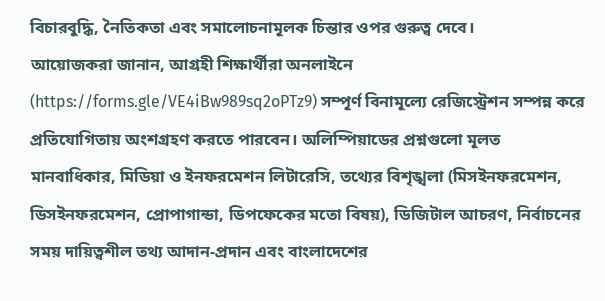বিচারবুদ্ধি, নৈতিকতা এবং সমালোচনামূলক চিন্তার ওপর গুরুত্ব দেবে।
আয়োজকরা জানান, আগ্রহী শিক্ষার্থীরা অনলাইনে (https://forms.gle/VE4iBw989sq2oPTz9) সম্পূর্ণ বিনামূল্যে রেজিস্ট্রেশন সম্পন্ন করে প্রতিযোগিতায় অংশগ্রহণ করতে পারবেন। অলিম্পিয়াডের প্রশ্নগুলো মূলত মানবাধিকার, মিডিয়া ও ইনফরমেশন লিটারেসি, তথ্যের বিশৃঙ্খলা (মিসইনফরমেশন,
ডিসইনফরমেশন, প্রোপাগান্ডা, ডিপফেকের মতো বিষয়), ডিজিটাল আচরণ, নির্বাচনের সময় দায়িত্বশীল তথ্য আদান-প্রদান এবং বাংলাদেশের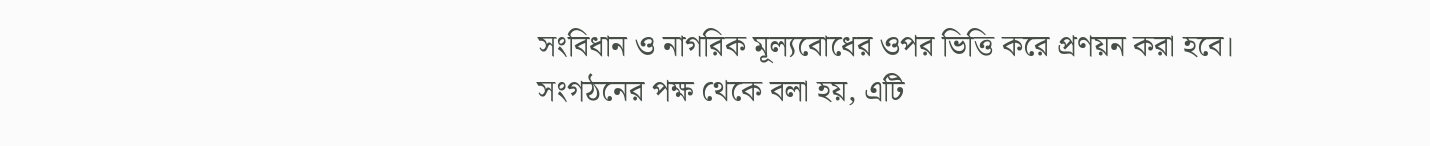সংবিধান ও নাগরিক মূল্যবোধের ওপর ভিত্তি করে প্রণয়ন করা হবে।
সংগঠনের পক্ষ থেকে বলা হয়, এটি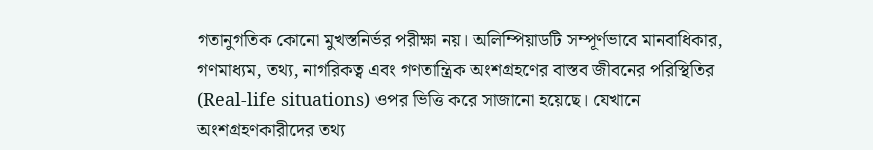গতানুগতিক কোনো মুখস্তনির্ভর পরীক্ষা নয়। অলিম্পিয়াডটি সম্পূর্ণভাবে মানবাধিকার, গণমাধ্যম, তথ্য, নাগরিকত্ব এবং গণতান্ত্রিক অংশগ্রহণের বাস্তব জীবনের পরিস্থিতির (Real-life situations) ওপর ভিত্তি করে সাজানো হয়েছে। যেখানে অংশগ্রহণকারীদের তথ্য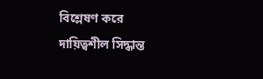বিশ্লেষণ করে দায়িত্বশীল সিদ্ধান্ত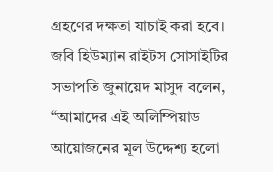গ্রহণের দক্ষতা যাচাই করা হবে।
জবি হিউম্যান রাইটস সোসাইটির সভাপতি জুনায়েদ মাসুদ বলেন, “আমাদের এই অলিম্পিয়াড আয়োজনের মূল উদ্দেশ্য হলো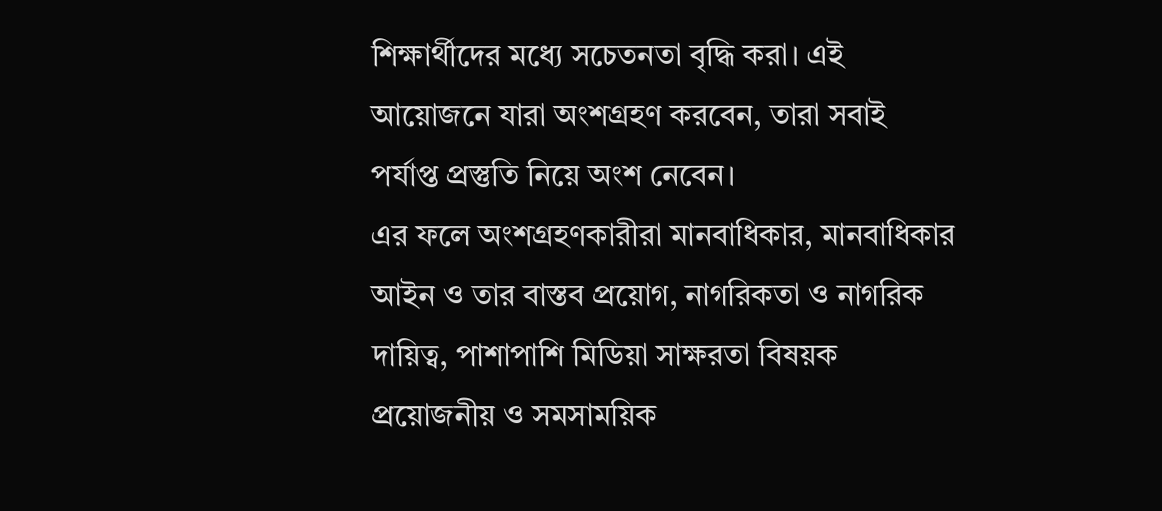শিক্ষার্থীদের মধ্যে সচেতনতা বৃদ্ধি করা। এই আয়োজনে যারা অংশগ্রহণ করবেন, তারা সবাই পর্যাপ্ত প্রস্তুতি নিয়ে অংশ নেবেন।
এর ফলে অংশগ্রহণকারীরা মানবাধিকার, মানবাধিকার আইন ও তার বাস্তব প্রয়োগ, নাগরিকতা ও নাগরিক দায়িত্ব, পাশাপাশি মিডিয়া সাক্ষরতা বিষয়ক প্রয়োজনীয় ও সমসাময়িক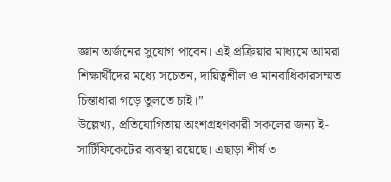জ্ঞান অর্জনের সুযোগ পাবেন। এই প্রক্রিয়ার মাধ্যমে আমরা শিক্ষার্থীদের মধ্যে সচেতন, দায়িত্বশীল ও মানবাধিকারসম্মত চিন্তাধারা গড়ে তুলতে চাই।”
উল্লেখ্য, প্রতিযোগিতায় অংশগ্রহণকারী সকলের জন্য ই-সার্টিফিকেটের ব্যবস্থা রয়েছে। এছাড়া শীর্ষ ৩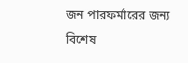জন পারফর্মারের জন্য বিশেষ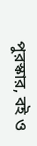পুরস্কার, বই ও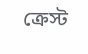ক্রেস্ট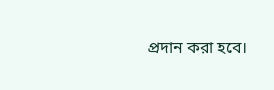প্রদান করা হবে।